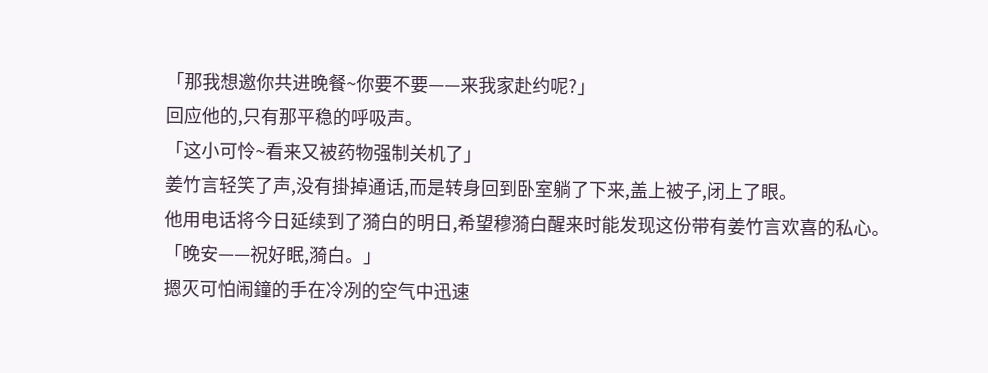「那我想邀你共进晚餐~你要不要——来我家赴约呢?」
回应他的,只有那平稳的呼吸声。
「这小可怜~看来又被药物强制关机了」
姜竹言轻笑了声,没有掛掉通话,而是转身回到卧室躺了下来,盖上被子,闭上了眼。
他用电话将今日延续到了漪白的明日,希望穆漪白醒来时能发现这份带有姜竹言欢喜的私心。
「晚安——祝好眠,漪白。」
摁灭可怕闹鐘的手在冷冽的空气中迅速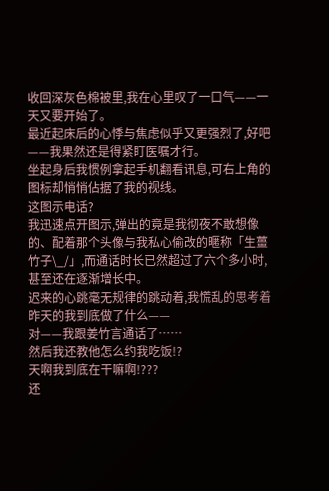收回深灰色棉被里,我在心里叹了一口气——一天又要开始了。
最近起床后的心悸与焦虑似乎又更强烈了,好吧——我果然还是得紧盯医嘱才行。
坐起身后我惯例拿起手机翻看讯息,可右上角的图标却悄悄佔据了我的视线。
这图示电话?
我迅速点开图示,弹出的竟是我彻夜不敢想像的、配着那个头像与我私心偷改的暱称「生薑竹子\_/」,而通话时长已然超过了六个多小时,甚至还在逐渐增长中。
迟来的心跳毫无规律的跳动着,我慌乱的思考着昨天的我到底做了什么——
对——我跟姜竹言通话了……
然后我还教他怎么约我吃饭!?
天啊我到底在干嘛啊!???
还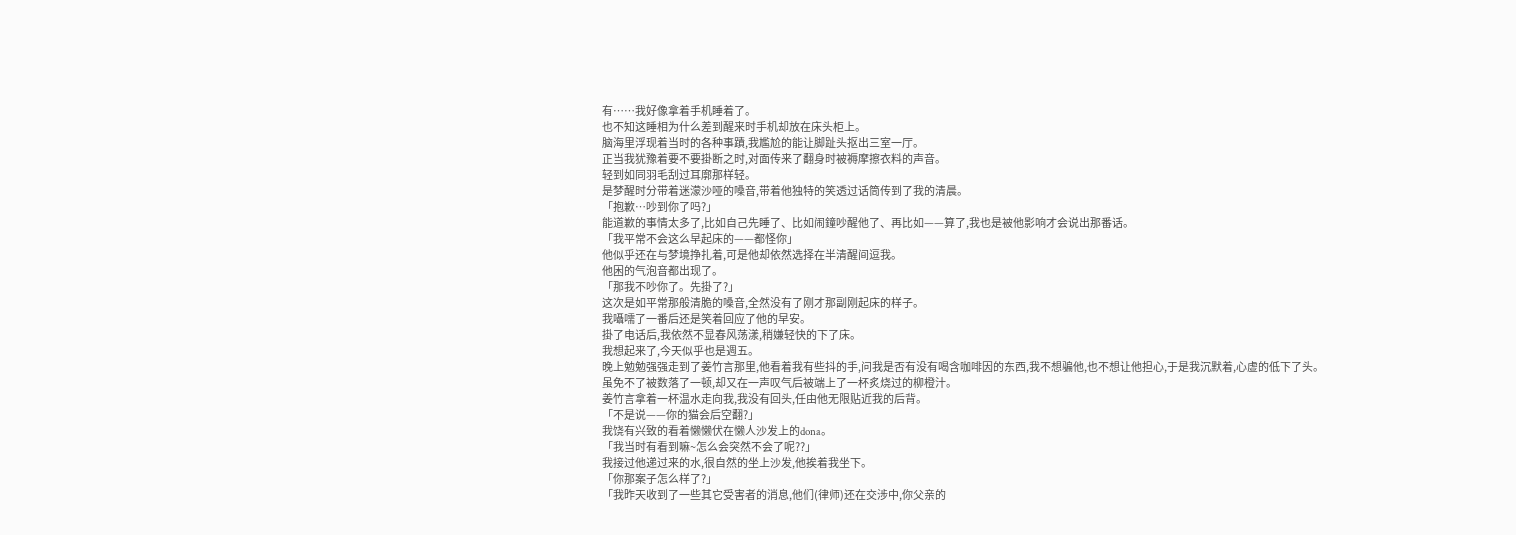有……我好像拿着手机睡着了。
也不知这睡相为什么差到醒来时手机却放在床头柜上。
脑海里浮现着当时的各种事蹟,我尷尬的能让脚趾头抠出三室一厅。
正当我犹豫着要不要掛断之时,对面传来了翻身时被褥摩擦衣料的声音。
轻到如同羽毛刮过耳廓那样轻。
是梦醒时分带着迷濛沙哑的嗓音,带着他独特的笑透过话筒传到了我的清晨。
「抱歉…吵到你了吗?」
能道歉的事情太多了,比如自己先睡了、比如闹鐘吵醒他了、再比如——算了,我也是被他影响才会说出那番话。
「我平常不会这么早起床的——都怪你」
他似乎还在与梦境挣扎着,可是他却依然选择在半清醒间逗我。
他困的气泡音都出现了。
「那我不吵你了。先掛了?」
这次是如平常那般清脆的嗓音,全然没有了刚才那副刚起床的样子。
我囁嚅了一番后还是笑着回应了他的早安。
掛了电话后,我依然不显春风荡漾,稍嫌轻快的下了床。
我想起来了,今天似乎也是週五。
晚上勉勉强强走到了姜竹言那里,他看着我有些抖的手,问我是否有没有喝含咖啡因的东西,我不想骗他,也不想让他担心,于是我沉默着,心虚的低下了头。
虽免不了被数落了一顿,却又在一声叹气后被端上了一杯炙烧过的柳橙汁。
姜竹言拿着一杯温水走向我,我没有回头,任由他无限贴近我的后背。
「不是说——你的猫会后空翻?」
我饶有兴致的看着懒懒伏在懒人沙发上的dona。
「我当时有看到嘛~怎么会突然不会了呢??」
我接过他递过来的水,很自然的坐上沙发,他挨着我坐下。
「你那案子怎么样了?」
「我昨天收到了一些其它受害者的消息,他们(律师)还在交涉中,你父亲的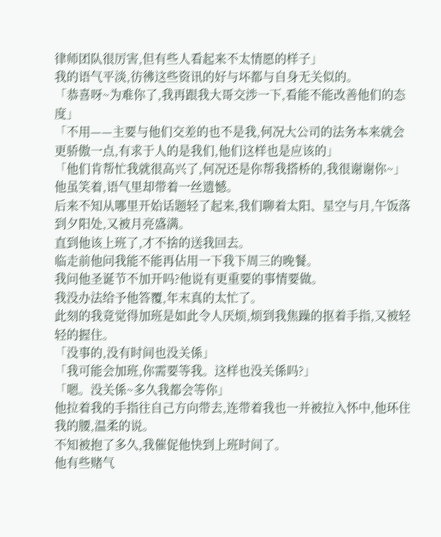律师团队很厉害,但有些人看起来不太情愿的样子」
我的语气平淡,彷彿这些资讯的好与坏都与自身无关似的。
「恭喜呀~为难你了,我再跟我大哥交涉一下,看能不能改善他们的态度」
「不用——主要与他们交差的也不是我,何况大公司的法务本来就会更骄傲一点,有求于人的是我们,他们这样也是应该的」
「他们肯帮忙我就很高兴了,何况还是你帮我搭桥的,我很谢谢你~」
他虽笑着,语气里却带着一丝遗憾。
后来不知从哪里开始话题轻了起来,我们聊着太阳、星空与月,午饭落到夕阳处,又被月亮盛满。
直到他该上班了,才不捨的送我回去。
临走前他问我能不能再佔用一下我下周三的晚餐。
我问他圣诞节不加开吗?他说有更重要的事情要做。
我没办法给予他答覆,年末真的太忙了。
此刻的我竟觉得加班是如此令人厌烦,烦到我焦躁的抠着手指,又被轻轻的握住。
「没事的,没有时间也没关係」
「我可能会加班,你需要等我。这样也没关係吗?」
「嗯。没关係~多久我都会等你」
他拉着我的手指往自己方向带去,连带着我也一并被拉入怀中,他环住我的腰,温柔的说。
不知被抱了多久,我催促他快到上班时间了。
他有些赌气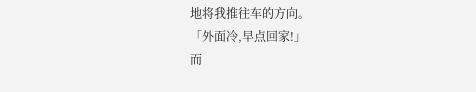地将我推往车的方向。
「外面冷,早点回家!」
而